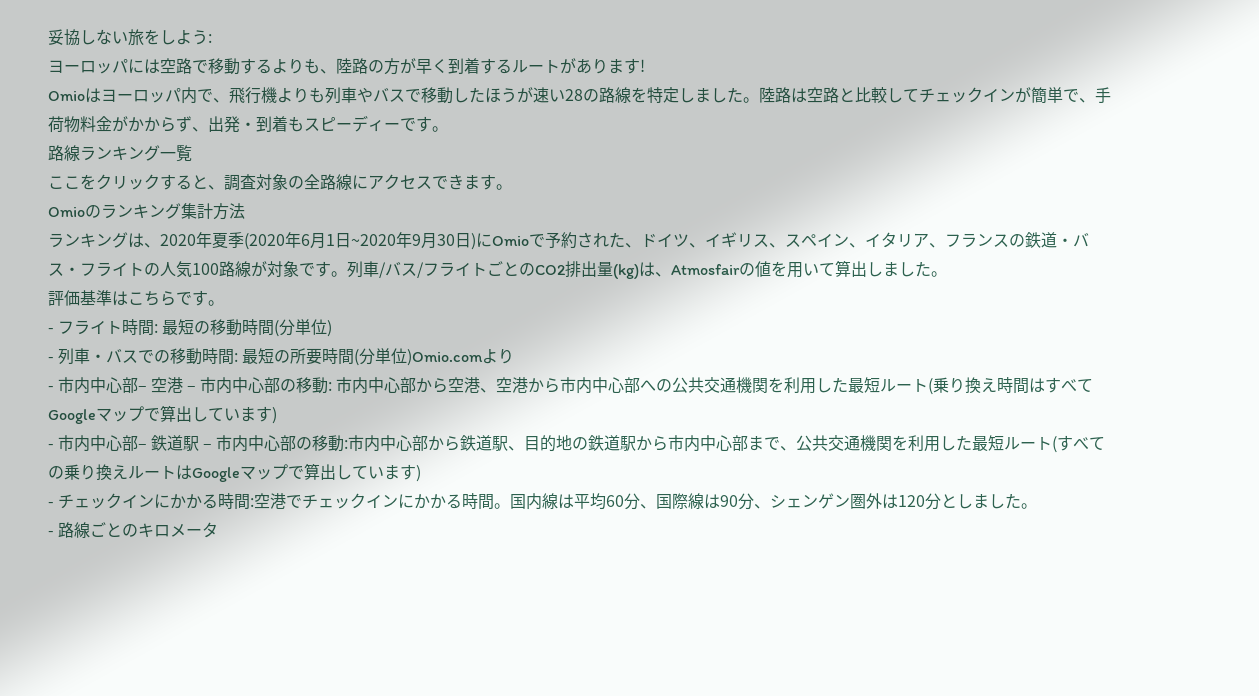妥協しない旅をしよう:
ヨーロッパには空路で移動するよりも、陸路の方が早く到着するルートがあります!
Omioはヨーロッパ内で、飛行機よりも列車やバスで移動したほうが速い28の路線を特定しました。陸路は空路と比較してチェックインが簡単で、手荷物料金がかからず、出発・到着もスピーディーです。
路線ランキング一覧
ここをクリックすると、調査対象の全路線にアクセスできます。
Omioのランキング集計方法
ランキングは、2020年夏季(2020年6月1日~2020年9月30日)にOmioで予約された、ドイツ、イギリス、スペイン、イタリア、フランスの鉄道・バス・フライトの人気100路線が対象です。列車/バス/フライトごとのCO2排出量(kg)は、Atmosfairの値を用いて算出しました。
評価基準はこちらです。
- フライト時間: 最短の移動時間(分単位)
- 列車・バスでの移動時間: 最短の所要時間(分単位)Omio.comより
- 市内中心部– 空港 – 市内中心部の移動: 市内中心部から空港、空港から市内中心部への公共交通機関を利用した最短ルート(乗り換え時間はすべてGoogleマップで算出しています)
- 市内中心部– 鉄道駅 – 市内中心部の移動:市内中心部から鉄道駅、目的地の鉄道駅から市内中心部まで、公共交通機関を利用した最短ルート(すべての乗り換えルートはGoogleマップで算出しています)
- チェックインにかかる時間:空港でチェックインにかかる時間。国内線は平均60分、国際線は90分、シェンゲン圏外は120分としました。
- 路線ごとのキロメータ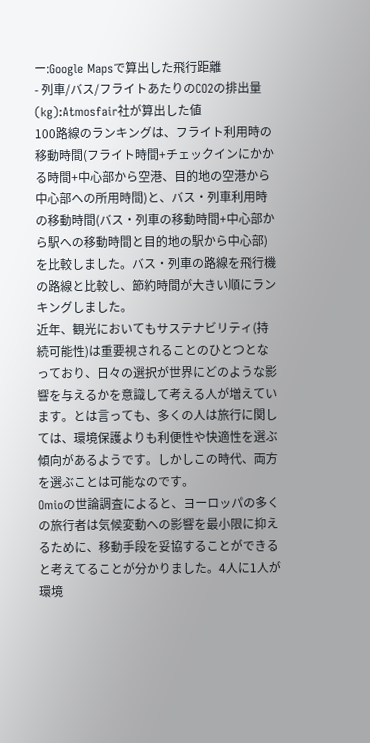ー:Google Mapsで算出した飛行距離
- 列車/バス/フライトあたりのCO2の排出量(kg):Atmosfair社が算出した値
100路線のランキングは、フライト利用時の移動時間(フライト時間+チェックインにかかる時間+中心部から空港、目的地の空港から中心部への所用時間)と、バス・列車利用時の移動時間(バス・列車の移動時間+中心部から駅への移動時間と目的地の駅から中心部)を比較しました。バス・列車の路線を飛行機の路線と比較し、節約時間が大きい順にランキングしました。
近年、観光においてもサステナビリティ(持続可能性)は重要視されることのひとつとなっており、日々の選択が世界にどのような影響を与えるかを意識して考える人が増えています。とは言っても、多くの人は旅行に関しては、環境保護よりも利便性や快適性を選ぶ傾向があるようです。しかしこの時代、両方を選ぶことは可能なのです。
Omioの世論調査によると、ヨーロッパの多くの旅行者は気候変動への影響を最小限に抑えるために、移動手段を妥協することができると考えてることが分かりました。4人に1人が環境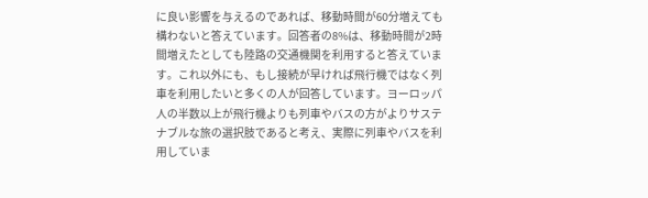に良い影響を与えるのであれば、移動時間が60分増えても構わないと答えています。回答者の8%は、移動時間が2時間増えたとしても陸路の交通機関を利用すると答えています。これ以外にも、もし接続が早ければ飛行機ではなく列車を利用したいと多くの人が回答しています。ヨーロッパ人の半数以上が飛行機よりも列車やバスの方がよりサステナブルな旅の選択肢であると考え、実際に列車やバスを利用していま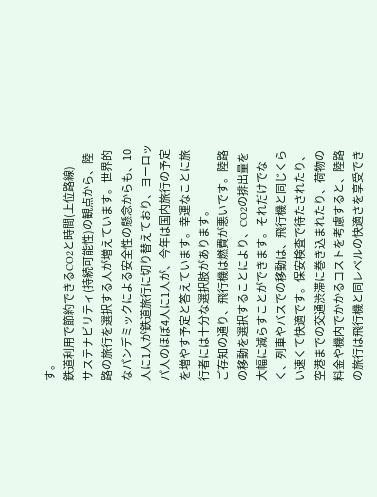す。
鉄道利用で節約できるCO2と時間(上位路線)
サステナビリティ(持続可能性)の観点から、陸路の旅行を選択する人が増えています。世界的なパンデミックによる安全性の懸念からも、10人に1人が鉄道旅行に切り替えており、ヨーロッパ人のほぼ4人に1人が、今年は国内旅行の予定を増やす予定と答えています。幸運なことに旅行者には十分な選択肢があります。
ご存知の通り、飛行機は燃費が悪いです。陸路の移動を選択することにより、CO2の排出量を大幅に減らすことができます。それだけでなく、列車やバスでの移動は、飛行機と同じくらい速くて快適です。保安検査で待たされたり、空港までの交通渋滞に巻き込まれたり、荷物の料金や機内でかかるコストを考慮すると、陸路の旅行は飛行機と同レベルの快適さを享受でき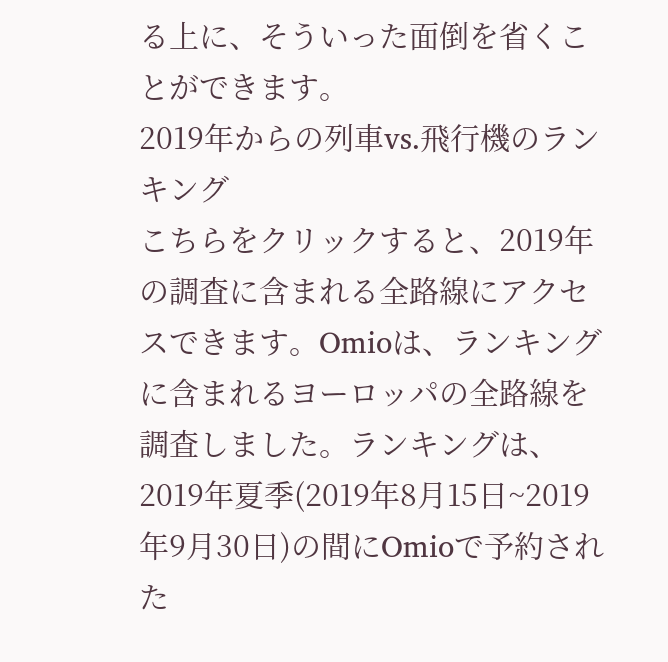る上に、そういった面倒を省くことができます。
2019年からの列車vs.飛行機のランキング
こちらをクリックすると、2019年の調査に含まれる全路線にアクセスできます。Omioは、ランキングに含まれるヨーロッパの全路線を調査しました。ランキングは、2019年夏季(2019年8月15日~2019年9月30日)の間にOmioで予約された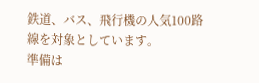鉄道、バス、飛行機の人気100路線を対象としています。
準備は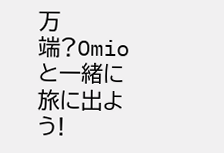万端?Omioと一緒に旅に出よう!